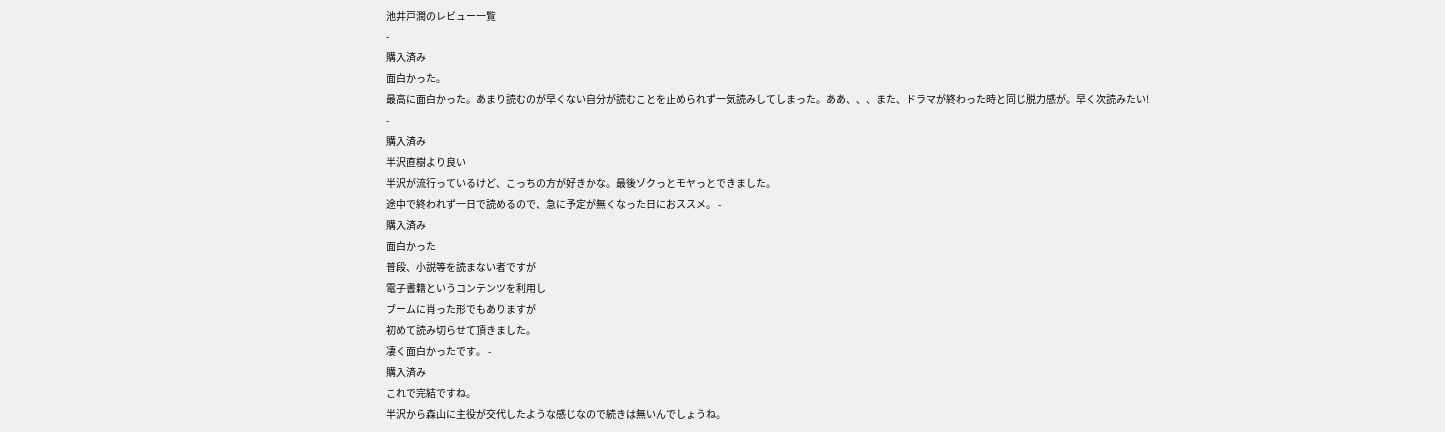池井戸潤のレビュー一覧
-
購入済み
面白かった。
最高に面白かった。あまり読むのが早くない自分が読むことを止められず一気読みしてしまった。ああ、、、また、ドラマが終わった時と同じ脱力感が。早く次読みたい!
-
購入済み
半沢直樹より良い
半沢が流行っているけど、こっちの方が好きかな。最後ゾクっとモヤっとできました。
途中で終われず一日で読めるので、急に予定が無くなった日におススメ。 -
購入済み
面白かった
普段、小説等を読まない者ですが
電子書籍というコンテンツを利用し
ブームに肖った形でもありますが
初めて読み切らせて頂きました。
凄く面白かったです。 -
購入済み
これで完結ですね。
半沢から森山に主役が交代したような感じなので続きは無いんでしょうね。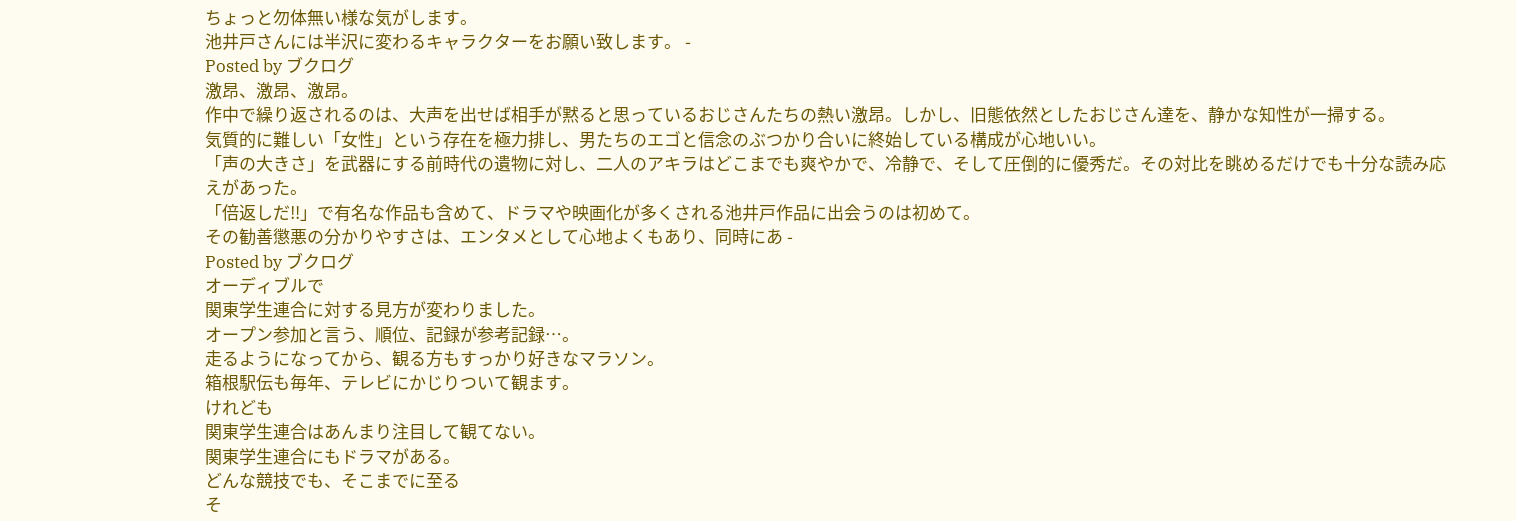ちょっと勿体無い様な気がします。
池井戸さんには半沢に変わるキャラクターをお願い致します。 -
Posted by ブクログ
激昂、激昂、激昂。
作中で繰り返されるのは、大声を出せば相手が黙ると思っているおじさんたちの熱い激昂。しかし、旧態依然としたおじさん達を、静かな知性が一掃する。
気質的に難しい「女性」という存在を極力排し、男たちのエゴと信念のぶつかり合いに終始している構成が心地いい。
「声の大きさ」を武器にする前時代の遺物に対し、二人のアキラはどこまでも爽やかで、冷静で、そして圧倒的に優秀だ。その対比を眺めるだけでも十分な読み応えがあった。
「倍返しだ‼」で有名な作品も含めて、ドラマや映画化が多くされる池井戸作品に出会うのは初めて。
その勧善懲悪の分かりやすさは、エンタメとして心地よくもあり、同時にあ -
Posted by ブクログ
オーディブルで
関東学生連合に対する見方が変わりました。
オープン参加と言う、順位、記録が参考記録…。
走るようになってから、観る方もすっかり好きなマラソン。
箱根駅伝も毎年、テレビにかじりついて観ます。
けれども
関東学生連合はあんまり注目して観てない。
関東学生連合にもドラマがある。
どんな競技でも、そこまでに至る
そ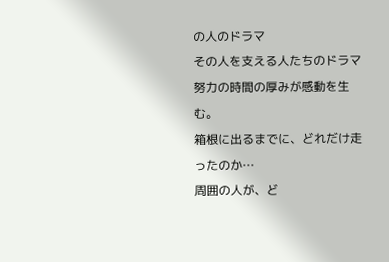の人のドラマ
その人を支える人たちのドラマ
努力の時間の厚みが感動を生む。
箱根に出るまでに、どれだけ走ったのか…
周囲の人が、ど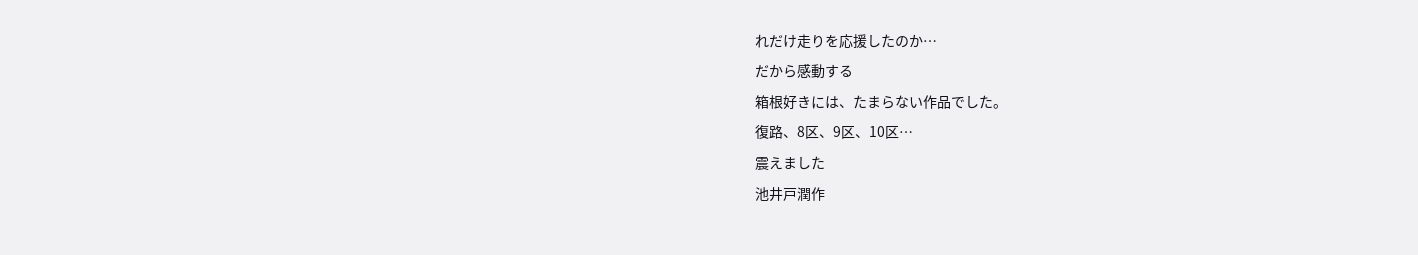れだけ走りを応援したのか…
だから感動する
箱根好きには、たまらない作品でした。
復路、8区、9区、10区…
震えました
池井戸潤作